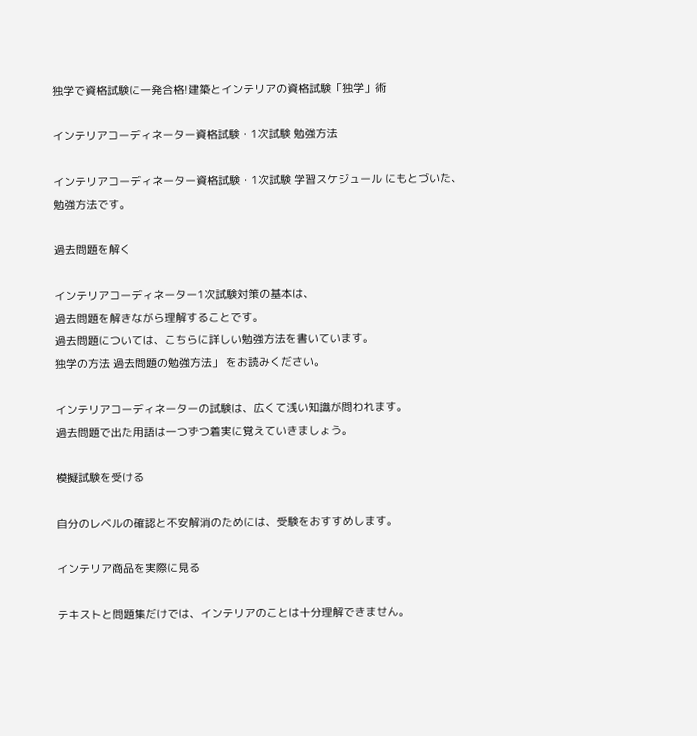独学で資格試験に一発合格!建築とインテリアの資格試験「独学」術

インテリアコーディネーター資格試験・1次試験 勉強方法

インテリアコーディネーター資格試験・1次試験 学習スケジュール にもとづいた、
勉強方法です。

過去問題を解く

インテリアコーディネーター1次試験対策の基本は、
過去問題を解きながら理解することです。
過去問題については、こちらに詳しい勉強方法を書いています。
独学の方法 過去問題の勉強方法」 をお読みください。

インテリアコーディネーターの試験は、広くて浅い知識が問われます。
過去問題で出た用語は一つずつ着実に覚えていきましょう。

模擬試験を受ける

自分のレベルの確認と不安解消のためには、受験をおすすめします。

インテリア商品を実際に見る

テキストと問題集だけでは、インテリアのことは十分理解できません。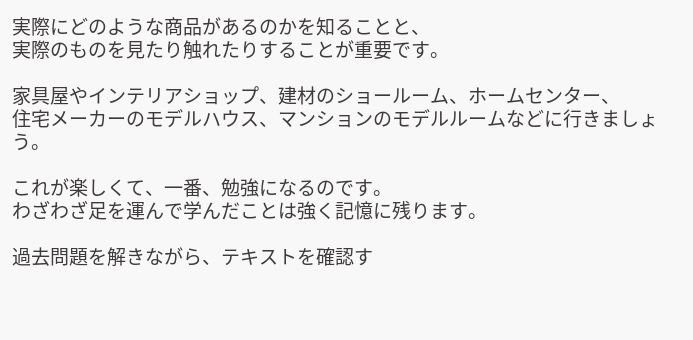実際にどのような商品があるのかを知ることと、
実際のものを見たり触れたりすることが重要です。

家具屋やインテリアショップ、建材のショールーム、ホームセンター、
住宅メーカーのモデルハウス、マンションのモデルルームなどに行きましょう。

これが楽しくて、一番、勉強になるのです。
わざわざ足を運んで学んだことは強く記憶に残ります。

過去問題を解きながら、テキストを確認す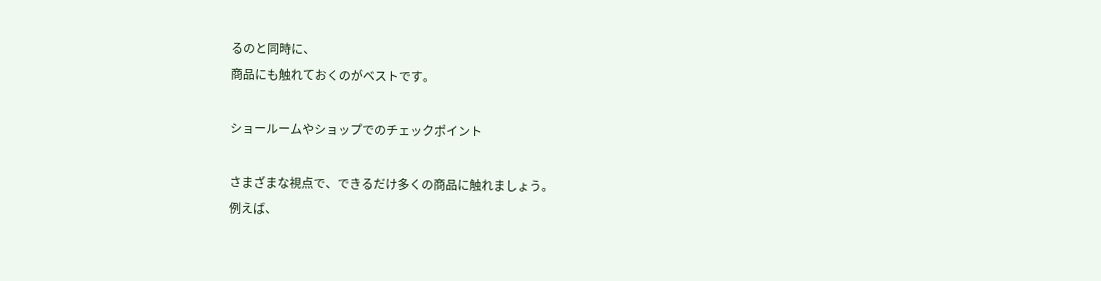るのと同時に、
商品にも触れておくのがベストです。

ショールームやショップでのチェックポイント

さまざまな視点で、できるだけ多くの商品に触れましょう。
例えば、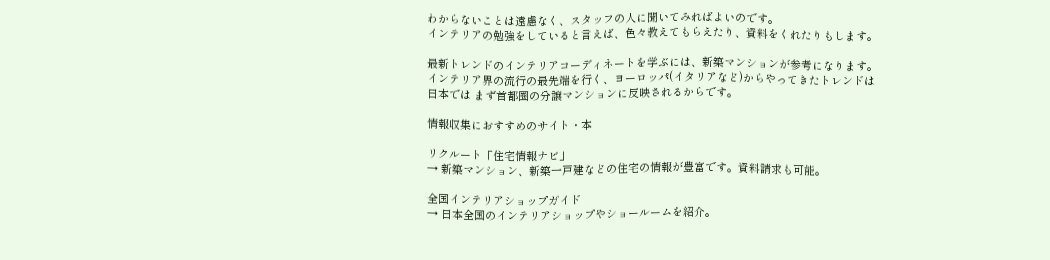わからないことは遠慮なく、スタッフの人に聞いてみればよいのです。
インテリアの勉強をしていると言えば、色々教えてもらえたり、資料をくれたりもします。

最新トレンドのインテリアコーディネートを学ぶには、新築マンションが参考になります。
インテリア界の流行の最先端を行く、ヨーロッパ(イタリアなど)からやってきたトレンドは
日本では まず首都圏の分譲マンションに反映されるからです。

情報収集におすすめのサイト・本

リクルート「住宅情報ナビ」
→ 新築マンション、新築一戸建などの住宅の情報が豊富です。資料請求も可能。

全国インテリアショップガイド
→ 日本全国のインテリアショップやショールームを紹介。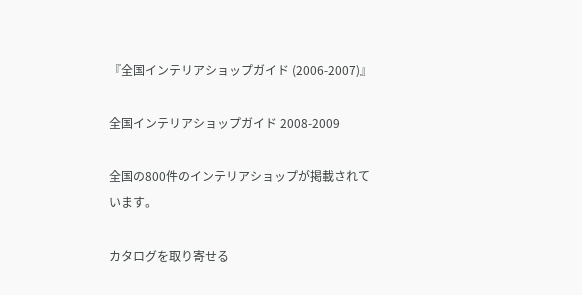『全国インテリアショップガイド (2006-2007)』

全国インテリアショップガイド 2008-2009

全国の800件のインテリアショップが掲載されています。

カタログを取り寄せる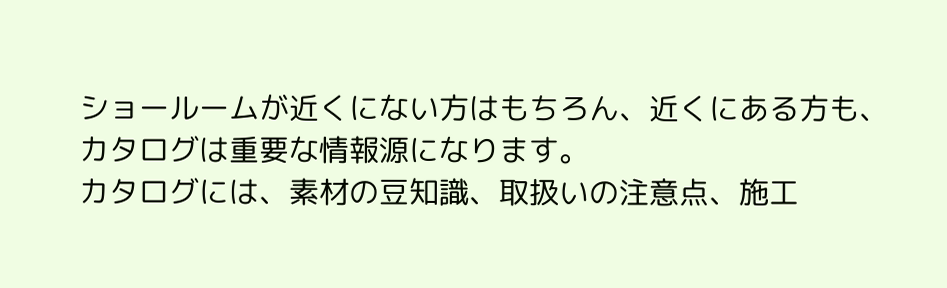ショールームが近くにない方はもちろん、近くにある方も、
カタログは重要な情報源になります。
カタログには、素材の豆知識、取扱いの注意点、施工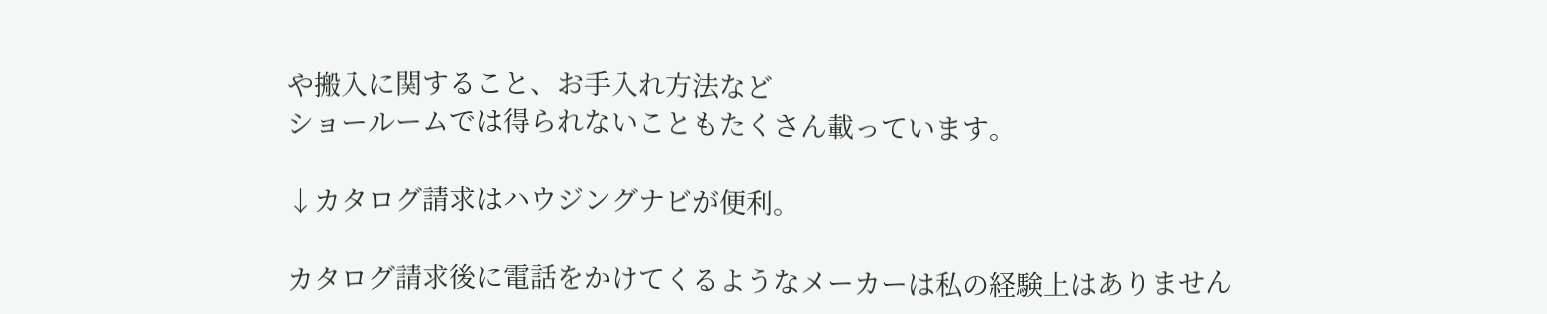や搬入に関すること、お手入れ方法など
ショールームでは得られないこともたくさん載っています。

↓カタログ請求はハウジングナビが便利。

カタログ請求後に電話をかけてくるようなメーカーは私の経験上はありません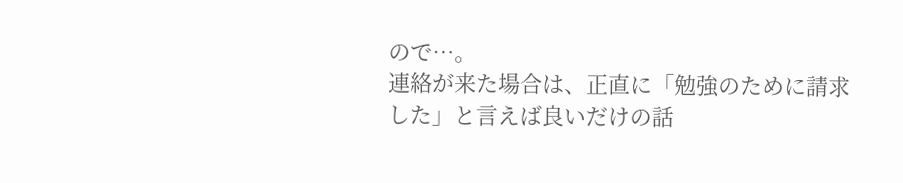ので…。
連絡が来た場合は、正直に「勉強のために請求した」と言えば良いだけの話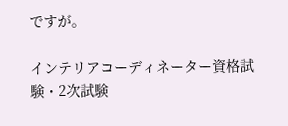ですが。

インテリアコーディネーター資格試験・2次試験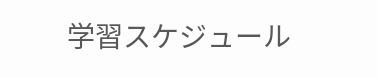学習スケジュール